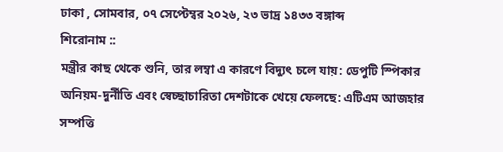ঢাকা , সোমবার, ০৭ সেপ্টেম্বর ২০২৬, ২৩ ভাদ্র ১৪৩৩ বঙ্গাব্দ
শিরোনাম ::
মন্ত্রীর কাছ থেকে শুনি, তার লম্বা এ কারণে বিদ্যুৎ চলে যায়: ডেপুটি স্পিকার অনিয়ম-দুর্নীতি এবং স্বেচ্ছাচারিতা দেশটাকে খেয়ে ফেলছে: এটিএম আজহার সম্পত্তি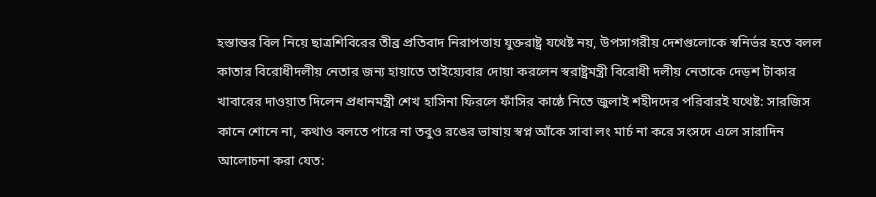হস্তান্তর বিল নিয়ে ছাত্রশিবিরের তীব্র প্রতিবাদ নিরাপত্তায় যুক্তরাষ্ট্র যথেষ্ট নয়, উপসাগরীয় দেশগুলোকে স্বনির্ভর হতে বলল কাতার বিরোধীদলীয় নেতার জন্য হায়াতে তাইয়্যেবার দোয়া করলেন স্বরাষ্ট্রমন্ত্রী বিরোধী দলীয় নেতাকে দেড়শ টাকার খাবারের দাওয়াত দিলেন প্রধানমন্ত্রী শেখ হাসিনা ফিরলে ফাঁসির কাষ্ঠে নিতে জুলাই শহীদদের পরিবারই যথেষ্ট: সারজিস কানে শোনে না, কথাও বলতে পারে না তবুও রঙের ভাষায় স্বপ্ন আঁকে সাবা লং মার্চ না করে সংসদে এলে সারাদিন আলোচনা করা যেত: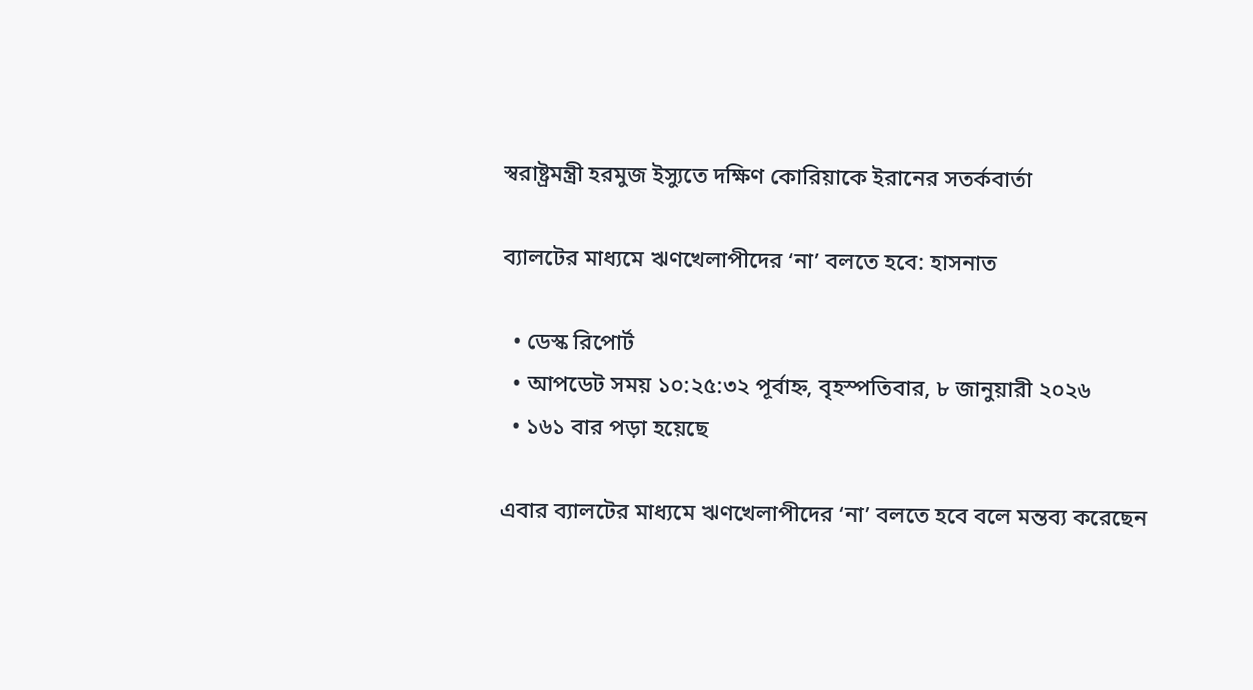স্বরাষ্ট্রমন্ত্রী হরমুজ ইস্যুতে দক্ষিণ কোরিয়াকে ইরানের সতর্কবার্তা

ব্যালটের মাধ্যমে ঋণখেলাপীদের ‘না’ বলতে হবে: হাসনাত

  • ডেস্ক রিপোর্ট
  • আপডেট সময় ১০:২৫:৩২ পূর্বাহ্ন, বৃহস্পতিবার, ৮ জানুয়ারী ২০২৬
  • ১৬১ বার পড়া হয়েছে

এবার ব্যালটের মাধ্যমে ঋণখেলাপীদের ‘না’ বলতে হবে বলে মন্তব্য করেছেন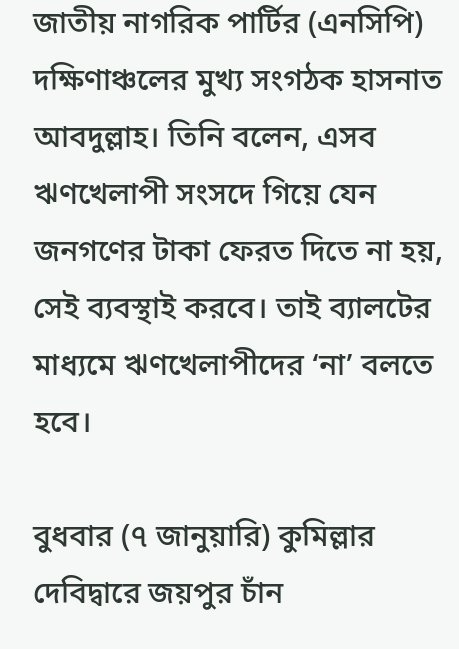জাতীয় নাগরিক পার্টির (এনসিপি) দক্ষিণাঞ্চলের মুখ্য সংগঠক হাসনাত আবদুল্লাহ। তিনি বলেন, এসব ঋণখেলাপী সংসদে গিয়ে যেন জনগণের টাকা ফেরত দিতে না হয়, সেই ব্যবস্থাই করবে। তাই ব্যালটের মাধ্যমে ঋণখেলাপীদের ‘না’ বলতে হবে।

বুধবার (৭ জানুয়ারি) কুমিল্লার দেবিদ্বারে জয়পুর চাঁন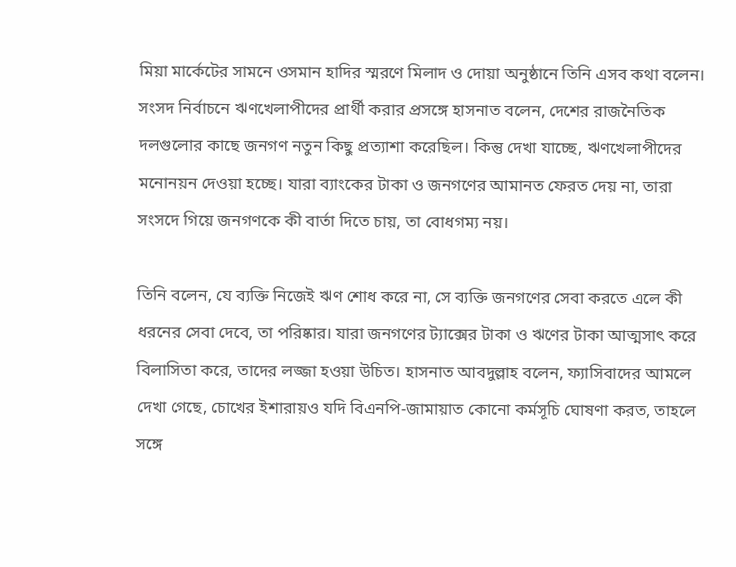মিয়া মার্কেটের সামনে ওসমান হাদির স্মরণে মিলাদ ও দোয়া অনুষ্ঠানে তিনি এসব কথা বলেন। সংসদ নির্বাচনে ঋণখেলাপীদের প্রার্থী করার প্রসঙ্গে হাসনাত বলেন, দেশের রাজনৈতিক দলগুলোর কাছে জনগণ নতুন কিছু প্রত্যাশা করেছিল। কিন্তু দেখা যাচ্ছে, ঋণখেলাপীদের মনোনয়ন দেওয়া হচ্ছে। যারা ব্যাংকের টাকা ও জনগণের আমানত ফেরত দেয় না, তারা সংসদে গিয়ে জনগণকে কী বার্তা দিতে চায়, তা বোধগম্য নয়।

তিনি বলেন, যে ব্যক্তি নিজেই ঋণ শোধ করে না, সে ব্যক্তি জনগণের সেবা করতে এলে কী ধরনের সেবা দেবে, তা পরিষ্কার। যারা জনগণের ট্যাক্সের টাকা ও ঋণের টাকা আত্মসাৎ করে বিলাসিতা করে, তাদের লজ্জা হওয়া উচিত। হাসনাত আবদুল্লাহ বলেন, ফ্যাসিবাদের আমলে দেখা গেছে, চোখের ইশারায়ও যদি বিএনপি-জামায়াত কোনো কর্মসূচি ঘোষণা করত, তাহলে সঙ্গে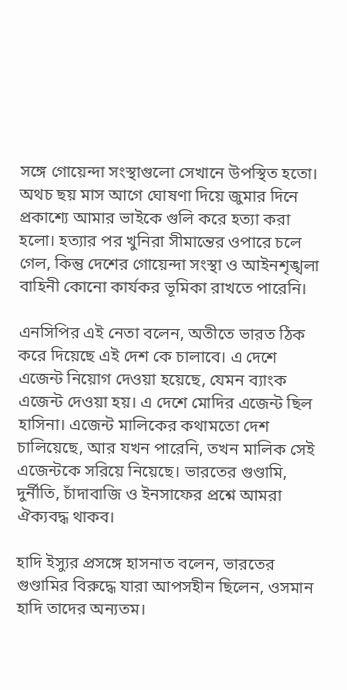সঙ্গে গোয়েন্দা সংস্থাগুলো সেখানে উপস্থিত হতো। অথচ ছয় মাস আগে ঘোষণা দিয়ে জুমার দিনে প্রকাশ্যে আমার ভাইকে গুলি করে হত্যা করা হলো। হত্যার পর খুনিরা সীমান্তের ওপারে চলে গেল, কিন্তু দেশের গোয়েন্দা সংস্থা ও আইনশৃঙ্খলা বাহিনী কোনো কার্যকর ভূমিকা রাখতে পারেনি।

এনসিপির এই নেতা বলেন, অতীতে ভারত ঠিক করে দিয়েছে এই দেশ কে চালাবে। এ দেশে এজেন্ট নিয়োগ দেওয়া হয়েছে, যেমন ব্যাংক এজেন্ট দেওয়া হয়। এ দেশে মোদির এজেন্ট ছিল হাসিনা। এজেন্ট মালিকের কথামতো দেশ চালিয়েছে, আর যখন পারেনি, তখন মালিক সেই এজেন্টকে সরিয়ে নিয়েছে। ভারতের গুণ্ডামি, দুর্নীতি, চাঁদাবাজি ও ইনসাফের প্রশ্নে আমরা ঐক্যবদ্ধ থাকব।

হাদি ইস্যুর প্রসঙ্গে হাসনাত বলেন, ভারতের গুণ্ডামির বিরুদ্ধে যারা আপসহীন ছিলেন, ওসমান হাদি তাদের অন্যতম।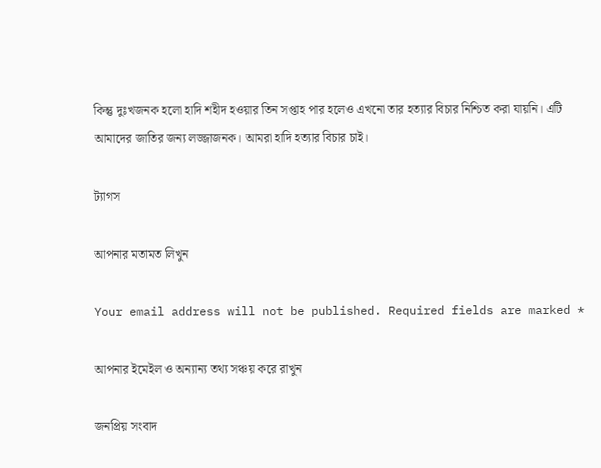কিন্তু দুঃখজনক হলো হাদি শহীদ হওয়ার তিন সপ্তাহ পার হলেও এখনো তার হত্যার বিচার নিশ্চিত করা যায়নি। এটি আমাদের জাতির জন্য লজ্জাজনক। আমরা হাদি হত্যার বিচার চাই।

ট্যাগস

আপনার মতামত লিখুন

Your email address will not be published. Required fields are marked *

আপনার ইমেইল ও অন্যান্য তথ্য সঞ্চয় করে রাখুন

জনপ্রিয় সংবাদ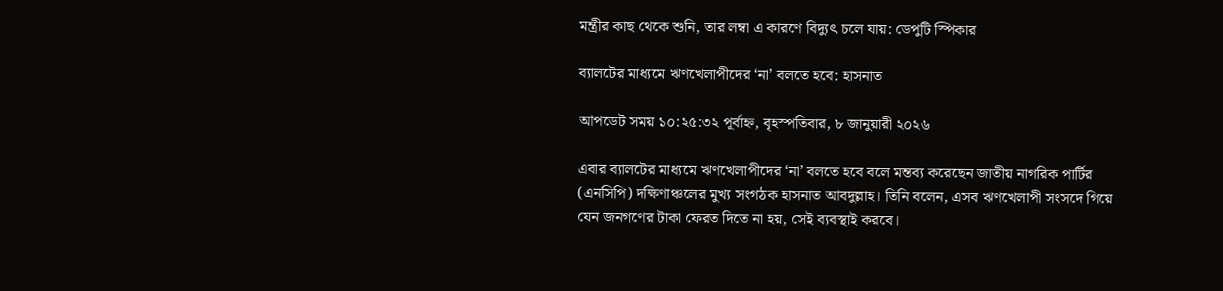মন্ত্রীর কাছ থেকে শুনি, তার লম্বা এ কারণে বিদ্যুৎ চলে যায়: ডেপুটি স্পিকার

ব্যালটের মাধ্যমে ঋণখেলাপীদের ‘না’ বলতে হবে: হাসনাত

আপডেট সময় ১০:২৫:৩২ পূর্বাহ্ন, বৃহস্পতিবার, ৮ জানুয়ারী ২০২৬

এবার ব্যালটের মাধ্যমে ঋণখেলাপীদের ‘না’ বলতে হবে বলে মন্তব্য করেছেন জাতীয় নাগরিক পার্টির (এনসিপি) দক্ষিণাঞ্চলের মুখ্য সংগঠক হাসনাত আবদুল্লাহ। তিনি বলেন, এসব ঋণখেলাপী সংসদে গিয়ে যেন জনগণের টাকা ফেরত দিতে না হয়, সেই ব্যবস্থাই করবে।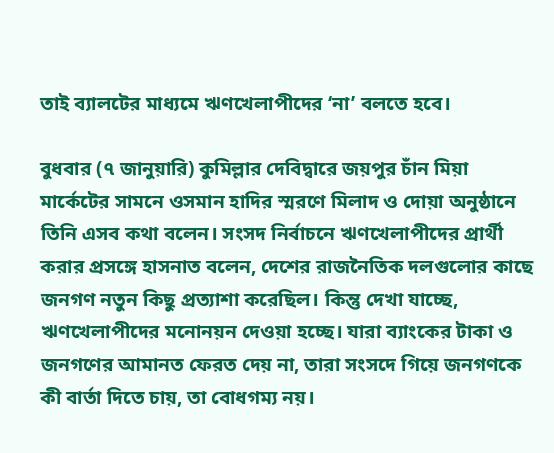তাই ব্যালটের মাধ্যমে ঋণখেলাপীদের ‘না’ বলতে হবে।

বুধবার (৭ জানুয়ারি) কুমিল্লার দেবিদ্বারে জয়পুর চাঁন মিয়া মার্কেটের সামনে ওসমান হাদির স্মরণে মিলাদ ও দোয়া অনুষ্ঠানে তিনি এসব কথা বলেন। সংসদ নির্বাচনে ঋণখেলাপীদের প্রার্থী করার প্রসঙ্গে হাসনাত বলেন, দেশের রাজনৈতিক দলগুলোর কাছে জনগণ নতুন কিছু প্রত্যাশা করেছিল। কিন্তু দেখা যাচ্ছে, ঋণখেলাপীদের মনোনয়ন দেওয়া হচ্ছে। যারা ব্যাংকের টাকা ও জনগণের আমানত ফেরত দেয় না, তারা সংসদে গিয়ে জনগণকে কী বার্তা দিতে চায়, তা বোধগম্য নয়।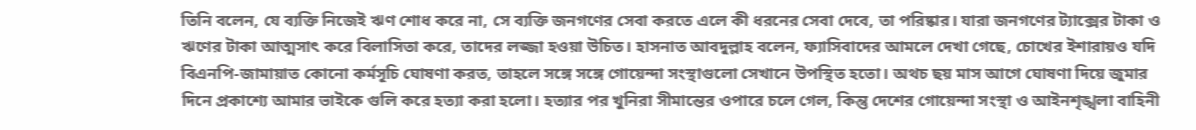তিনি বলেন, যে ব্যক্তি নিজেই ঋণ শোধ করে না, সে ব্যক্তি জনগণের সেবা করতে এলে কী ধরনের সেবা দেবে, তা পরিষ্কার। যারা জনগণের ট্যাক্সের টাকা ও ঋণের টাকা আত্মসাৎ করে বিলাসিতা করে, তাদের লজ্জা হওয়া উচিত। হাসনাত আবদুল্লাহ বলেন, ফ্যাসিবাদের আমলে দেখা গেছে, চোখের ইশারায়ও যদি বিএনপি-জামায়াত কোনো কর্মসূচি ঘোষণা করত, তাহলে সঙ্গে সঙ্গে গোয়েন্দা সংস্থাগুলো সেখানে উপস্থিত হতো। অথচ ছয় মাস আগে ঘোষণা দিয়ে জুমার দিনে প্রকাশ্যে আমার ভাইকে গুলি করে হত্যা করা হলো। হত্যার পর খুনিরা সীমান্তের ওপারে চলে গেল, কিন্তু দেশের গোয়েন্দা সংস্থা ও আইনশৃঙ্খলা বাহিনী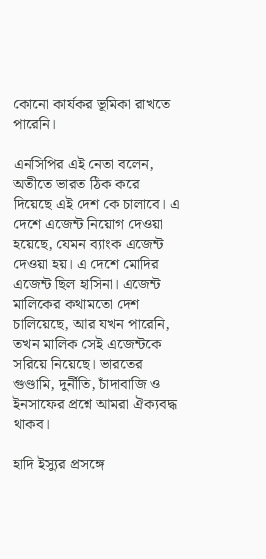কোনো কার্যকর ভূমিকা রাখতে পারেনি।

এনসিপির এই নেতা বলেন, অতীতে ভারত ঠিক করে দিয়েছে এই দেশ কে চালাবে। এ দেশে এজেন্ট নিয়োগ দেওয়া হয়েছে, যেমন ব্যাংক এজেন্ট দেওয়া হয়। এ দেশে মোদির এজেন্ট ছিল হাসিনা। এজেন্ট মালিকের কথামতো দেশ চালিয়েছে, আর যখন পারেনি, তখন মালিক সেই এজেন্টকে সরিয়ে নিয়েছে। ভারতের গুণ্ডামি, দুর্নীতি, চাঁদাবাজি ও ইনসাফের প্রশ্নে আমরা ঐক্যবদ্ধ থাকব।

হাদি ইস্যুর প্রসঙ্গে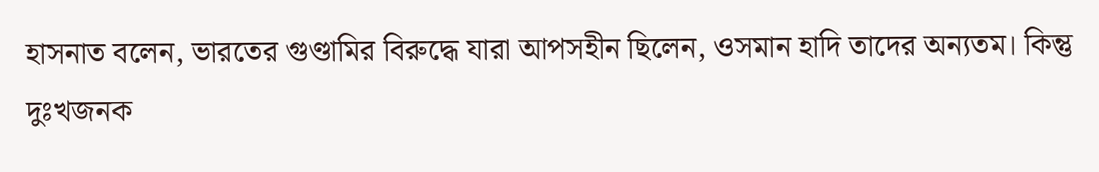হাসনাত বলেন, ভারতের গুণ্ডামির বিরুদ্ধে যারা আপসহীন ছিলেন, ওসমান হাদি তাদের অন্যতম। কিন্তু দুঃখজনক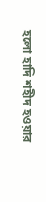হলো হাদি শহীদ হওয়ার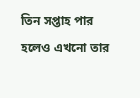তিন সপ্তাহ পার হলেও এখনো তার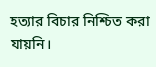হত্যার বিচার নিশ্চিত করা যায়নি।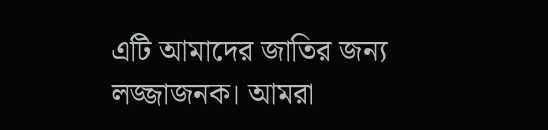এটি আমাদের জাতির জন্য লজ্জাজনক। আমরা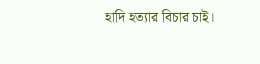হাদি হত্যার বিচার চাই।